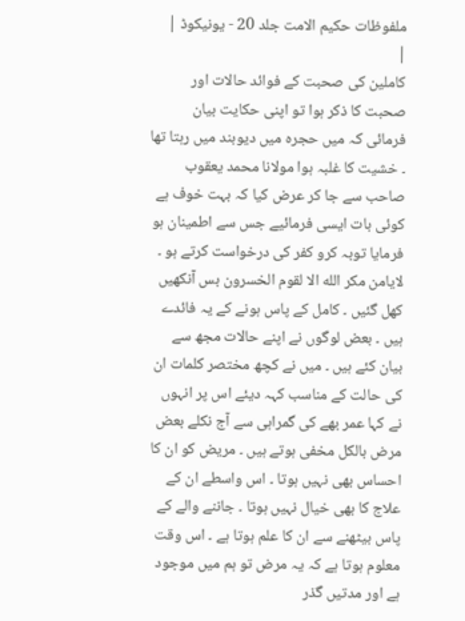ملفوظات حکیم الامت جلد 20 - یونیکوڈ |
|
کاملین کی صحبت کے فوائد حالات اور صحبت کا ذکر ہوا تو اپنی حکایت بیان فرمائی کہ میں حجرہ میں دیوبند میں رہتا تھا ۔ خشیت کا غلبہ ہوا مولانا محمد یعقوب صاحب سے جا کر عرض کیا کہ بہت خوف ہے کوئی بات ایسی فرمائیے جس سے اطمینان ہو فرمایا توبہ کرو کفر کی درخواست کرتے ہو ۔ لايامن مكر الله الا لقوم الخسرون بس آنکھیں کھل گئیں ۔ کامل کے پاس ہونے کے یہ فائدے ہیں ۔ بعض لوگوں نے اپنے حالات مجھ سے بیان کئے ہیں ۔ میں نے کچھ مختصر کلمات ان کی حالت کے مناسب کہہ دیئے اس پر انہوں نے کہا عمر بھے کی گمراہی سے آج نکلے بعض مرض بالکل مخفی ہوتے ہیں ۔ مریض کو ان کا احساس بھی نہیں ہوتا ۔ اس واسطے ان کے علاج کا بھی خیال نہیں ہوتا ۔ جاننے والے کے پاس بیٹھنے سے ان کا علم ہوتا ہے ۔ اس وقت معلوم ہوتا ہے کہ یہ مرض تو ہم میں موجود ہے اور مدتیں گذر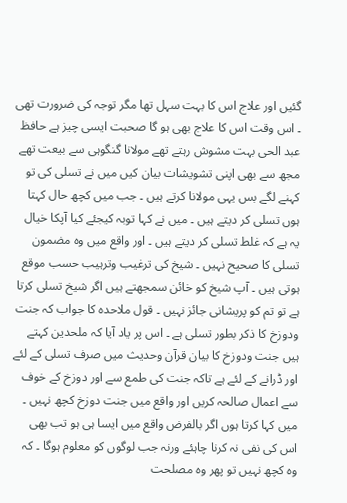گئیں اور علاج اس کا بہت سہل تھا مگر توجہ کی ضرورت تھی ۔ اس وقت اس کا علاج بھی ہو گا صحبت ایسی چیز ہے حافظ عبد الحی بہت مشوش رہتے تھے مولانا گنگوہی سے بیعت تھے مجھ سے بھی اپنی تشویشات بیان کیں میں نے تسلی کی تو کہنے لگے بس یہی مولانا کرتے ہیں ۔ جب میں کچھ حال کہتا ہوں تسلی کر دیتے ہیں ۔ میں نے کہا توبہ کیجئے کیا آپکا خیال یہ ہے کہ غلط تسلی کر دیتے ہیں ۔ اور واقع میں وہ مضمون تسلی کا صحیح نہیں ۔ شیخ کی ترغیب وترہیب حسب موقع ہوتی ہیں ۔ آپ شیخ کو خائن سمجھتے ہیں اگر شیخ تسلی کرتا ہے تو تم کو پریشانی جائز نہیں ۔ قول ملاحدہ کا جواب کہ جنت ودوزخ کا ذکر بطور تسلی ہے ۔ اس پر یاد آیا کہ ملحدین کہتے ہیں جنت ودوزخ کا بیان قرآن وحدیث میں صرف تسلی کے لئے اور ڈرانے کے لئے ہے تاکہ جنت کی طمع سے اور دوزخ کے خوف سے اعمال صالحہ کریں اور واقع میں جنت دوزخ کچھ نہیں ۔ میں کہا کرتا ہوں اگر بالفرض واقع میں ایسا ہی ہو تب بھی اس کی نفی نہ کرنا چاہئے ورنہ جب لوگوں کو معلوم ہوگا ۔ کہ وہ کچھ نہیں تو پھر وہ مصلحت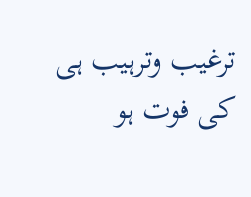ترغیب وترہیب ہی کی فوت ہو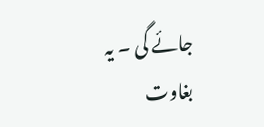جائے گی ۔ یہ بغاوت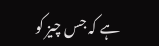ہے کہ جس چیز کو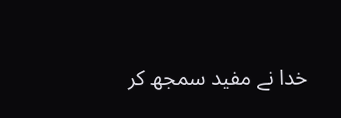خدا نے مفید سمجھ کر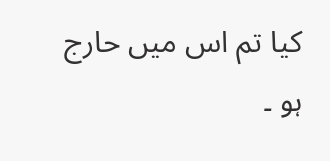کیا تم اس میں حارج ہو ۔